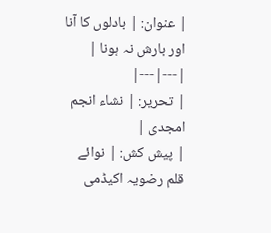| عنوان: | بادلوں کا آنا اور بارش نہ ہونا |
|---|---|
| تحریر: | نشاء انجم امجدی |
| پیش کش: | نوائے قلم رضویہ اکیڈمی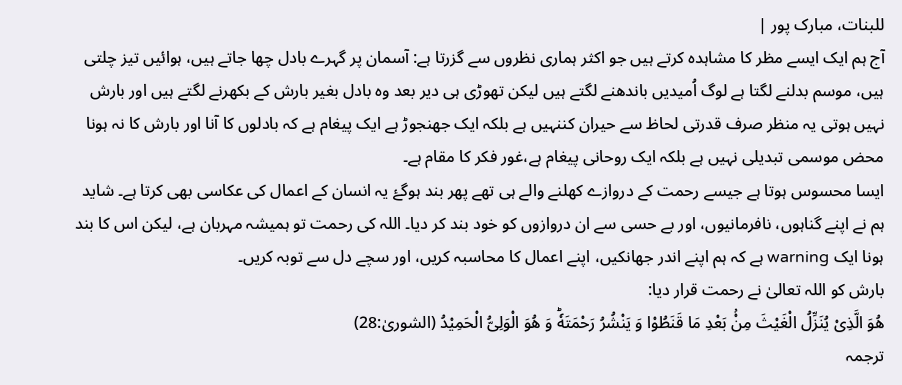للبنات، مبارک پور |
آج ہم ایک ایسے مظر کا مشاہدہ کرتے ہیں جو اکثر ہماری نظروں سے گزرتا ہے: آسمان پر گہرے بادل چھا جاتے ہیں، ہوائیں تیز چلتی ہیں، موسم بدلنے لگتا ہے لوگ اُمیدیں باندھنے لگتے ہیں لیکن تھوڑی ہی دیر بعد وہ بادل بغیر بارش کے بکھرنے لگتے ہیں اور بارش نہیں ہوتی یہ منظر صرف قدرتی لحاظ سے حیران کننہیں ہے بلکہ ایک جھنجوڑ ہے ایک پیغام ہے کہ بادلوں کا آنا اور بارش کا نہ ہونا محض موسمی تبدیلی نہیں ہے بلکہ ایک روحانی پیغام ہے،غور فکر کا مقام ہے۔
ایسا محسوس ہوتا ہے جیسے رحمت کے دروازے کھلنے والے ہی تھے پھر بند ہوگۓ یہ انسان کے اعمال کی عکاسی بھی کرتا ہے۔ شاید ہم نے اپنے گناہوں، نافرمانیوں، اور بے حسی سے ان دروازوں کو خود بند کر دیا۔ اللہ کی رحمت تو ہمیشہ مہربان ہے، لیکن اس کا بند ہونا ایک warning ہے کہ ہم اپنے اندر جھانکیں، اپنے اعمال کا محاسبہ کریں، اور سچے دل سے توبہ کریں۔
بارش کو اللہ تعالیٰ نے رحمت قرار دیا:
هُوَ الَّذِیْ یُنَزِّلُ الْغَیْثَ مِنْۢ بَعْدِ مَا قَنَطُوْا وَ یَنْشُرُ رَحْمَتَهٗؕ وَ هُوَ الْوَلِیُّ الْحَمِیْدُ (الشوریٰ:28)
ترجمہ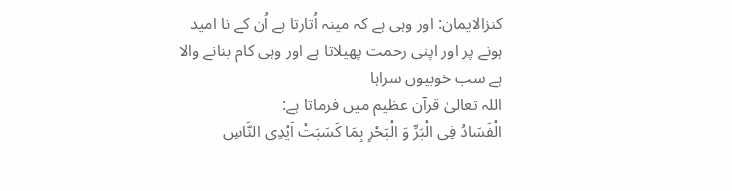کنزالایمان: اور وہی ہے کہ مینہ اُتارتا ہے اُن کے نا امید ہونے پر اور اپنی رحمت پھیلاتا ہے اور وہی کام بنانے والا ہے سب خوبیوں سراہا
اللہ تعالیٰ قرآن عظیم میں فرماتا ہے:
الْفَسَادُ فِی الْبَرِّ وَ الْبَحْرِ بِمَا كَسَبَتْ اَیْدِی النَّاسِ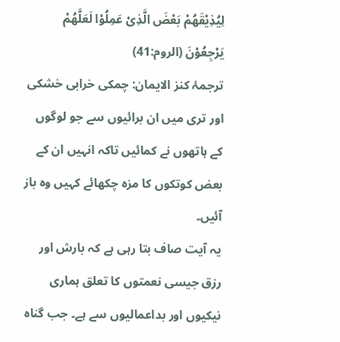لِیُذِیْقَهُمْ بَعْضَ الَّذِیْ عَمِلُوْا لَعَلَّهُمْ یَرْجِعُوْنَ (الروم:41)
ترجمۂ کنز الایمان: چمکی خرابی خشکی اور تری میں ان برائیوں سے جو لوگوں کے ہاتھوں نے کمائیں تاکہ انہیں ان کے بعض کوتکوں کا مزہ چکھائے کہیں وہ باز آئیں۔
یہ آیت صاف بتا رہی ہے کہ بارش اور رزق جیسی نعمتوں کا تعلق ہماری نیکیوں اور بداعمالیوں سے ہے۔ جب گناہ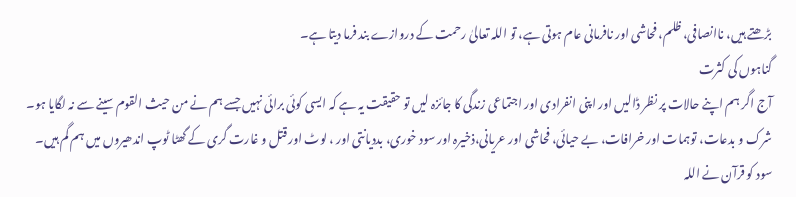بڑھتے ہیں، ناانصافی، ظلم، فحاشی اور نافرمانی عام ہوتی ہے، تو اللہ تعالیٰ رحمت کے دروازے بند فرما دیتا ہے۔
گناہوں کی کثرت
آج اگر ہم اپنے حالات پر نظر ڈالیں اور اپنی انفرادی اور اجتماعی زندگی کا جائزہ لیں تو حقیقت یہ ہے کہ ایسی کوئی برائی نہیں جسے ہم نے من حیث القوم سینے سے نہ لگایا ہو۔ شرک و بدعات، توہمات اور خرافات، بے حیائی، فحاشی اور عریانی،ذخیرہ اور سود خوری، بددیانتی اور ، لوٹ اور قتل و غارت گری کے گھٹا ٹوپ اندھیروں میں ہم گم ہیں۔
سود کو قرآن نے اللہ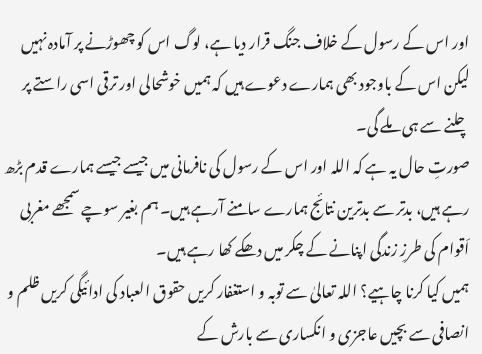اور اس کے رسول کے خلاف جنگ قرار دیا ہے، لوگ اس کو چھوڑنے پر آمادہ نہیں لیکن اس کے باوجود بھی ہمارے دعوے ہیں کہ ہمیں خوشحالی اور ترقی اسی راستے پر چلنے سے ہی ملے گی۔
صورتِ حال یہ ہے کہ اللہ اور اس کے رسول کی نافرمانی میں جیسے جیسے ہمارے قدم بڑھ رہے ہیں، بدتر سے بدترین نتائج ہمارے سامنے آرہے ہیں۔ ہم بغیر سوچے سمجھے مغربی اَقوام کی طرزِ زندگی اپنانے کے چکر میں دھکے کھا رہے ہیں۔
ہمیں کیا کرنا چاہیے؟ اللہ تعالیٰ سے توبہ و استغفار کریں حقوق العباد کی ادائیگی کریں ظلم و انصافی سے بچیں عاجزی و انکساری سے بارش کے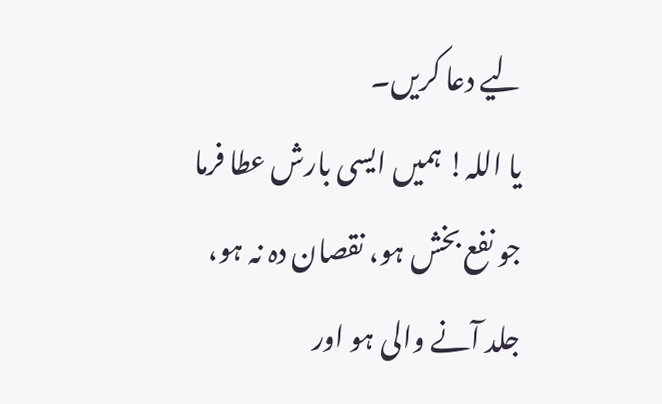لیے دعا کریں۔
یا اللہ! ہمیں ایسی بارش عطا فرما جو نفع بخش ہو، نقصان دہ نہ ہو، جلد آنے والی ہو اور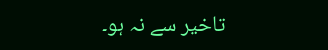تاخیر سے نہ ہو۔